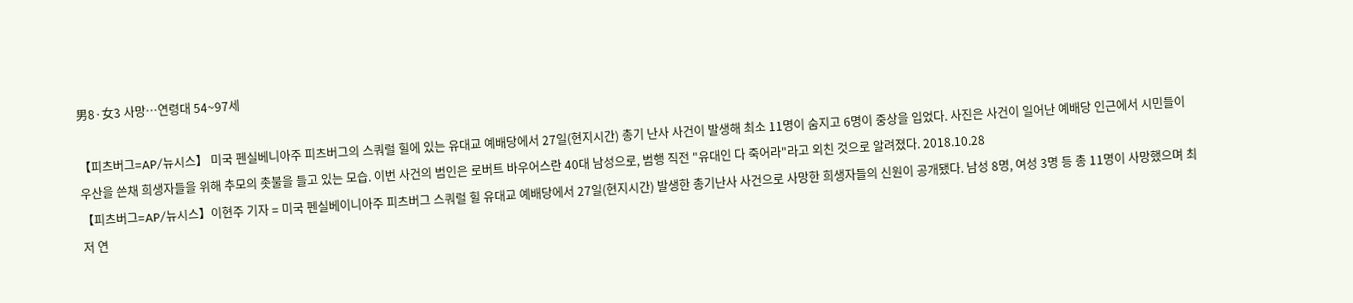男8·女3 사망…연령대 54~97세

【피츠버그=AP/뉴시스】 미국 펜실베니아주 피츠버그의 스쿼럴 힐에 있는 유대교 예배당에서 27일(현지시간) 총기 난사 사건이 발생해 최소 11명이 숨지고 6명이 중상을 입었다. 사진은 사건이 일어난 예배당 인근에서 시민들이 우산을 쓴채 희생자들을 위해 추모의 촛불을 들고 있는 모습. 이번 사건의 범인은 로버트 바우어스란 40대 남성으로, 범행 직전 "유대인 다 죽어라"라고 외친 것으로 알려졌다. 2018.10.28
【피츠버그=AP/뉴시스】이현주 기자 = 미국 펜실베이니아주 피츠버그 스쿼럴 힐 유대교 예배당에서 27일(현지시간) 발생한 총기난사 사건으로 사망한 희생자들의 신원이 공개됐다. 남성 8명, 여성 3명 등 총 11명이 사망했으며 최저 연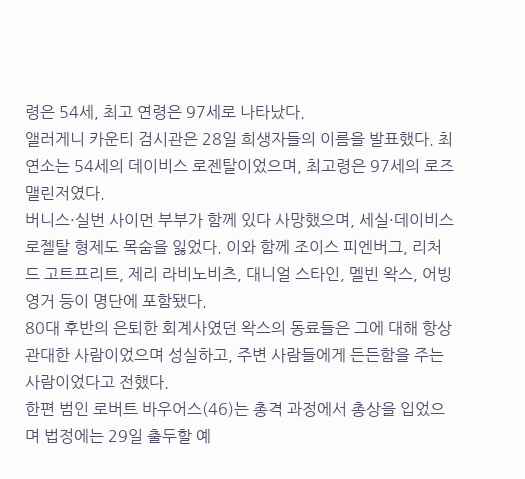령은 54세, 최고 연령은 97세로 나타났다.
앨러게니 카운티 검시관은 28일 희생자들의 이름을 발표했다. 최연소는 54세의 데이비스 로젠탈이었으며, 최고령은 97세의 로즈 맬린저였다.
버니스·실번 사이먼 부부가 함께 있다 사망했으며, 세실·데이비스 로젤탈 형제도 목숨을 잃었다. 이와 함께 조이스 피엔버그, 리처드 고트프리트, 제리 라비노비츠, 대니얼 스타인, 멜빈 왁스, 어빙 영거 등이 명단에 포함됐다.
80대 후반의 은퇴한 회계사였던 왁스의 동료들은 그에 대해 항상 관대한 사람이었으며 성실하고, 주변 사람들에게 든든함을 주는 사람이었다고 전했다.
한편 범인 로버트 바우어스(46)는 총격 과정에서 총상을 입었으며 법정에는 29일 출두할 예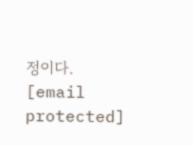정이다.
[email protected]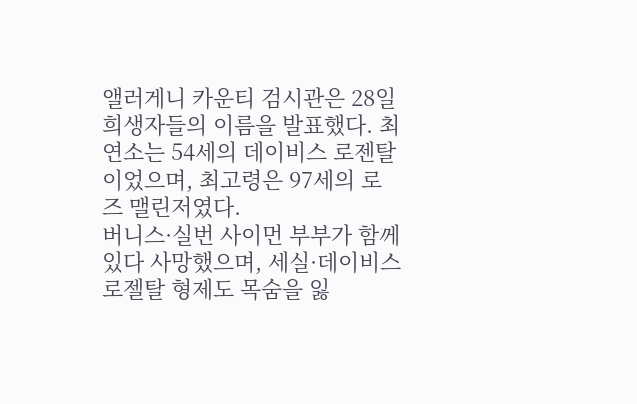앨러게니 카운티 검시관은 28일 희생자들의 이름을 발표했다. 최연소는 54세의 데이비스 로젠탈이었으며, 최고령은 97세의 로즈 맬린저였다.
버니스·실번 사이먼 부부가 함께 있다 사망했으며, 세실·데이비스 로젤탈 형제도 목숨을 잃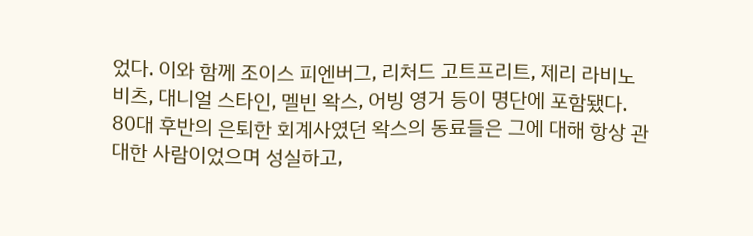었다. 이와 함께 조이스 피엔버그, 리처드 고트프리트, 제리 라비노비츠, 대니얼 스타인, 멜빈 왁스, 어빙 영거 등이 명단에 포함됐다.
80대 후반의 은퇴한 회계사였던 왁스의 동료들은 그에 대해 항상 관대한 사람이었으며 성실하고,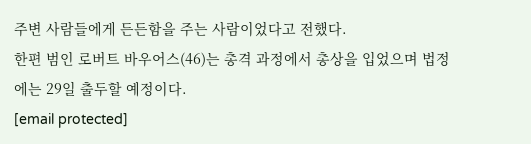주변 사람들에게 든든함을 주는 사람이었다고 전했다.
한편 범인 로버트 바우어스(46)는 총격 과정에서 총상을 입었으며 법정에는 29일 출두할 예정이다.
[email protected]